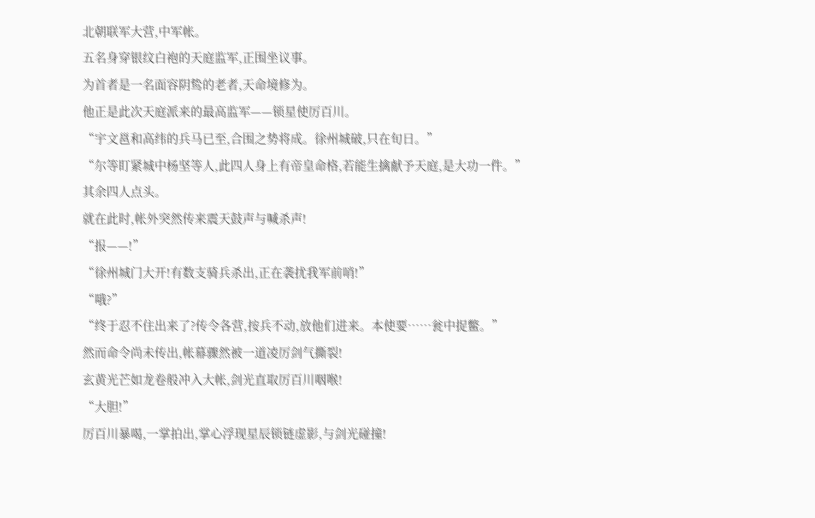北朝联军大营,中军帐。
五名身穿银纹白袍的天庭监军,正围坐议事。
为首者是一名面容阴鸷的老者,天命境修为。
他正是此次天庭派来的最高监军——锁星使厉百川。
“宇文邕和高纬的兵马已至,合围之势将成。徐州城破,只在旬日。”
“尔等盯紧城中杨坚等人,此四人身上有帝皇命格,若能生擒献予天庭,是大功一件。”
其余四人点头。
就在此时,帐外突然传来震天鼓声与喊杀声!
“报——!”
“徐州城门大开!有数支骑兵杀出,正在袭扰我军前哨!”
“哦?”
“终于忍不住出来了?传令各营,按兵不动,放他们进来。本使要……瓮中捉鳖。”
然而命令尚未传出,帐幕骤然被一道凌厉剑气撕裂!
玄黄光芒如龙卷般冲入大帐,剑光直取厉百川咽喉!
“大胆!”
厉百川暴喝,一掌拍出,掌心浮现星辰锁链虚影,与剑光碰撞!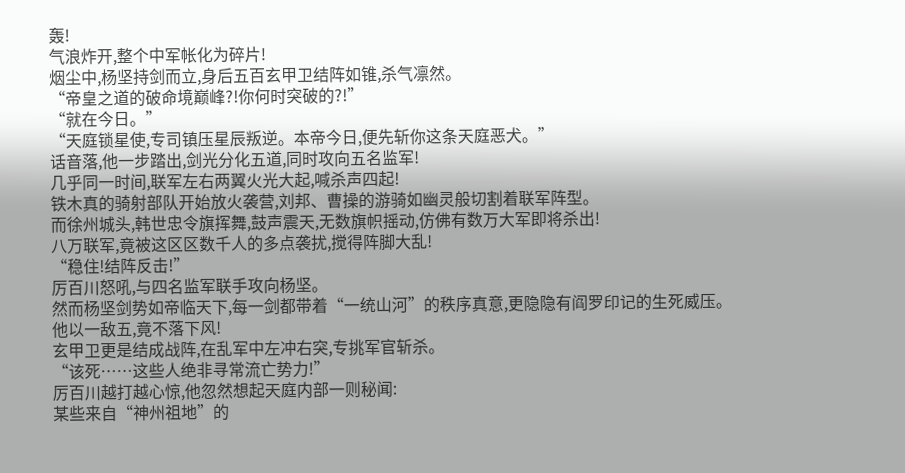轰!
气浪炸开,整个中军帐化为碎片!
烟尘中,杨坚持剑而立,身后五百玄甲卫结阵如锥,杀气凛然。
“帝皇之道的破命境巅峰?!你何时突破的?!”
“就在今日。”
“天庭锁星使,专司镇压星辰叛逆。本帝今日,便先斩你这条天庭恶犬。”
话音落,他一步踏出,剑光分化五道,同时攻向五名监军!
几乎同一时间,联军左右两翼火光大起,喊杀声四起!
铁木真的骑射部队开始放火袭营,刘邦、曹操的游骑如幽灵般切割着联军阵型。
而徐州城头,韩世忠令旗挥舞,鼓声震天,无数旗帜摇动,仿佛有数万大军即将杀出!
八万联军,竟被这区区数千人的多点袭扰,搅得阵脚大乱!
“稳住!结阵反击!”
厉百川怒吼,与四名监军联手攻向杨坚。
然而杨坚剑势如帝临天下,每一剑都带着“一统山河”的秩序真意,更隐隐有阎罗印记的生死威压。
他以一敌五,竟不落下风!
玄甲卫更是结成战阵,在乱军中左冲右突,专挑军官斩杀。
“该死……这些人绝非寻常流亡势力!”
厉百川越打越心惊,他忽然想起天庭内部一则秘闻:
某些来自“神州祖地”的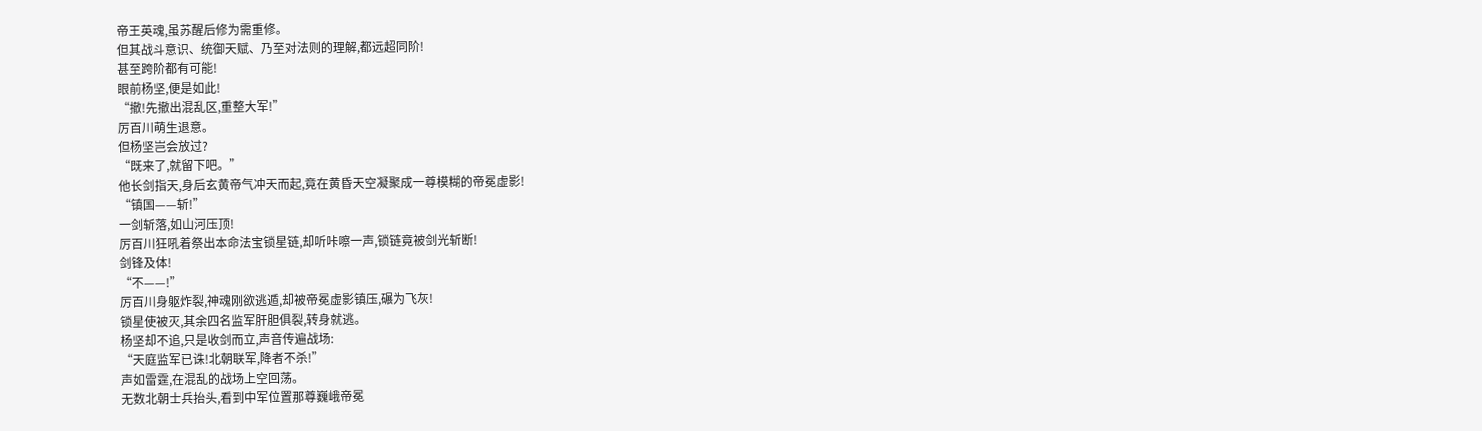帝王英魂,虽苏醒后修为需重修。
但其战斗意识、统御天赋、乃至对法则的理解,都远超同阶!
甚至跨阶都有可能!
眼前杨坚,便是如此!
“撤!先撤出混乱区,重整大军!”
厉百川萌生退意。
但杨坚岂会放过?
“既来了,就留下吧。”
他长剑指天,身后玄黄帝气冲天而起,竟在黄昏天空凝聚成一尊模糊的帝冕虚影!
“镇国——斩!”
一剑斩落,如山河压顶!
厉百川狂吼着祭出本命法宝锁星链,却听咔嚓一声,锁链竟被剑光斩断!
剑锋及体!
“不——!”
厉百川身躯炸裂,神魂刚欲逃遁,却被帝冕虚影镇压,碾为飞灰!
锁星使被灭,其余四名监军肝胆俱裂,转身就逃。
杨坚却不追,只是收剑而立,声音传遍战场:
“天庭监军已诛!北朝联军,降者不杀!”
声如雷霆,在混乱的战场上空回荡。
无数北朝士兵抬头,看到中军位置那尊巍峨帝冕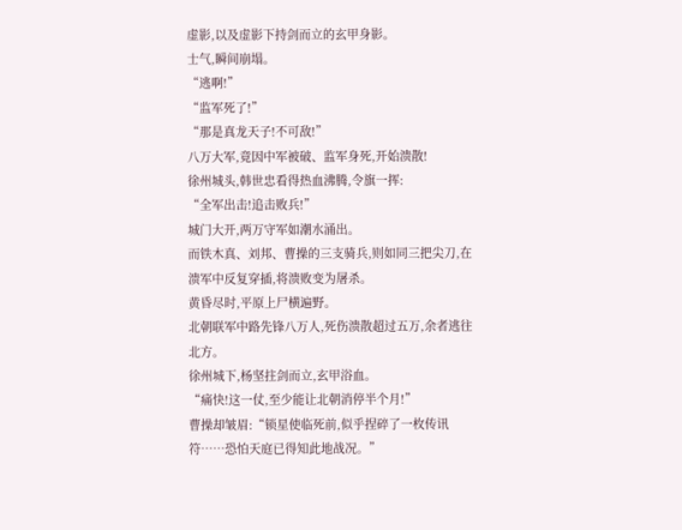虚影,以及虚影下持剑而立的玄甲身影。
士气,瞬间崩塌。
“逃啊!”
“监军死了!”
“那是真龙天子!不可敌!”
八万大军,竟因中军被破、监军身死,开始溃散!
徐州城头,韩世忠看得热血沸腾,令旗一挥:
“全军出击!追击败兵!”
城门大开,两万守军如潮水涌出。
而铁木真、刘邦、曹操的三支骑兵,则如同三把尖刀,在溃军中反复穿插,将溃败变为屠杀。
黄昏尽时,平原上尸横遍野。
北朝联军中路先锋八万人,死伤溃散超过五万,余者逃往北方。
徐州城下,杨坚拄剑而立,玄甲浴血。
“痛快!这一仗,至少能让北朝消停半个月!”
曹操却皱眉:“锁星使临死前,似乎捏碎了一枚传讯符……恐怕天庭已得知此地战况。”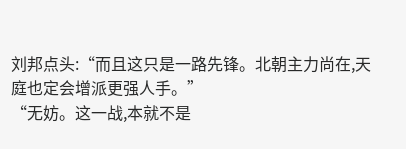刘邦点头:“而且这只是一路先锋。北朝主力尚在,天庭也定会增派更强人手。”
“无妨。这一战,本就不是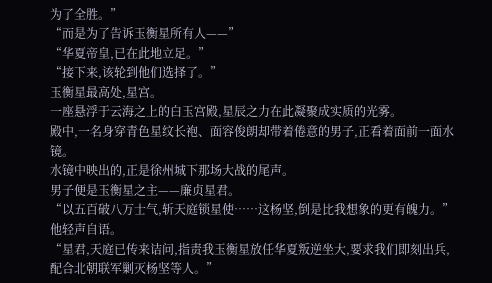为了全胜。”
“而是为了告诉玉衡星所有人——”
“华夏帝皇,已在此地立足。”
“接下来,该轮到他们选择了。”
玉衡星最高处,星宫。
一座悬浮于云海之上的白玉宫殿,星辰之力在此凝聚成实质的光雾。
殿中,一名身穿青色星纹长袍、面容俊朗却带着倦意的男子,正看着面前一面水镜。
水镜中映出的,正是徐州城下那场大战的尾声。
男子便是玉衡星之主——廉贞星君。
“以五百破八万士气,斩天庭锁星使……这杨坚,倒是比我想象的更有魄力。”
他轻声自语。
“星君,天庭已传来诘问,指责我玉衡星放任华夏叛逆坐大,要求我们即刻出兵,配合北朝联军剿灭杨坚等人。”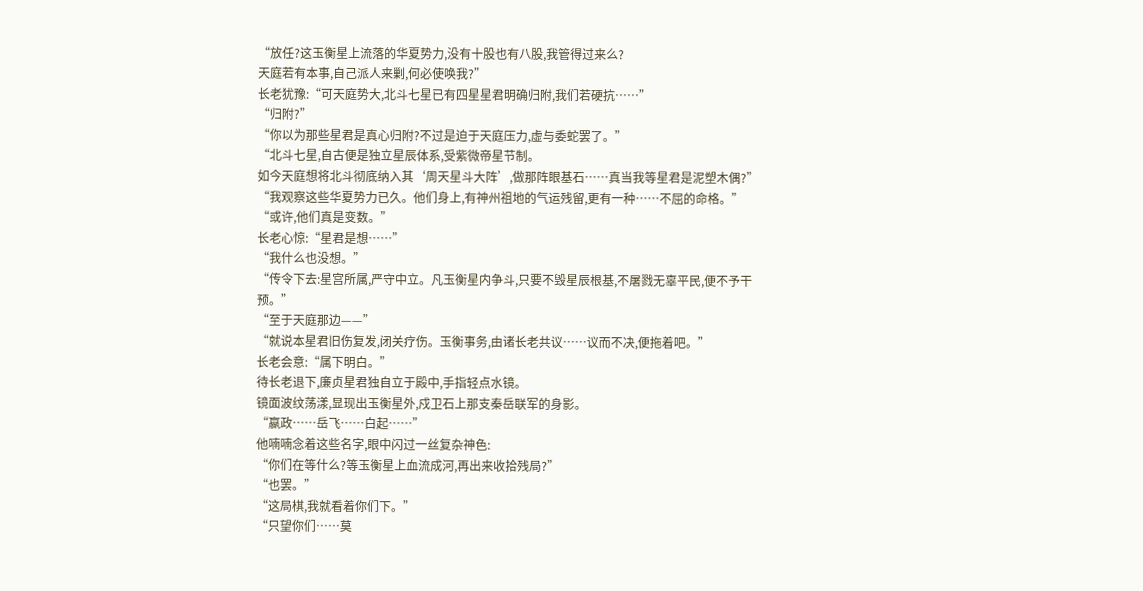“放任?这玉衡星上流落的华夏势力,没有十股也有八股,我管得过来么?
天庭若有本事,自己派人来剿,何必使唤我?”
长老犹豫:“可天庭势大,北斗七星已有四星星君明确归附,我们若硬抗……”
“归附?”
“你以为那些星君是真心归附?不过是迫于天庭压力,虚与委蛇罢了。”
“北斗七星,自古便是独立星辰体系,受紫微帝星节制。
如今天庭想将北斗彻底纳入其‘周天星斗大阵’,做那阵眼基石……真当我等星君是泥塑木偶?”
“我观察这些华夏势力已久。他们身上,有神州祖地的气运残留,更有一种……不屈的命格。”
“或许,他们真是变数。”
长老心惊:“星君是想……”
“我什么也没想。”
“传令下去:星宫所属,严守中立。凡玉衡星内争斗,只要不毁星辰根基,不屠戮无辜平民,便不予干预。”
“至于天庭那边——”
“就说本星君旧伤复发,闭关疗伤。玉衡事务,由诸长老共议……议而不决,便拖着吧。”
长老会意:“属下明白。”
待长老退下,廉贞星君独自立于殿中,手指轻点水镜。
镜面波纹荡漾,显现出玉衡星外,戍卫石上那支秦岳联军的身影。
“嬴政……岳飞……白起……”
他喃喃念着这些名字,眼中闪过一丝复杂神色:
“你们在等什么?等玉衡星上血流成河,再出来收拾残局?”
“也罢。”
“这局棋,我就看着你们下。”
“只望你们……莫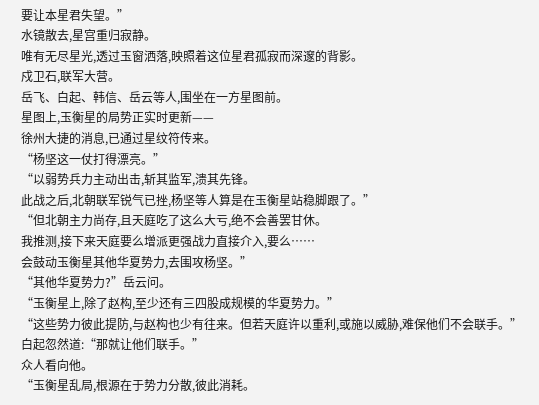要让本星君失望。”
水镜散去,星宫重归寂静。
唯有无尽星光,透过玉窗洒落,映照着这位星君孤寂而深邃的背影。
戍卫石,联军大营。
岳飞、白起、韩信、岳云等人,围坐在一方星图前。
星图上,玉衡星的局势正实时更新——
徐州大捷的消息,已通过星纹符传来。
“杨坚这一仗打得漂亮。”
“以弱势兵力主动出击,斩其监军,溃其先锋。
此战之后,北朝联军锐气已挫,杨坚等人算是在玉衡星站稳脚跟了。”
“但北朝主力尚存,且天庭吃了这么大亏,绝不会善罢甘休。
我推测,接下来天庭要么增派更强战力直接介入,要么……
会鼓动玉衡星其他华夏势力,去围攻杨坚。”
“其他华夏势力?”岳云问。
“玉衡星上,除了赵构,至少还有三四股成规模的华夏势力。”
“这些势力彼此提防,与赵构也少有往来。但若天庭许以重利,或施以威胁,难保他们不会联手。”
白起忽然道:“那就让他们联手。”
众人看向他。
“玉衡星乱局,根源在于势力分散,彼此消耗。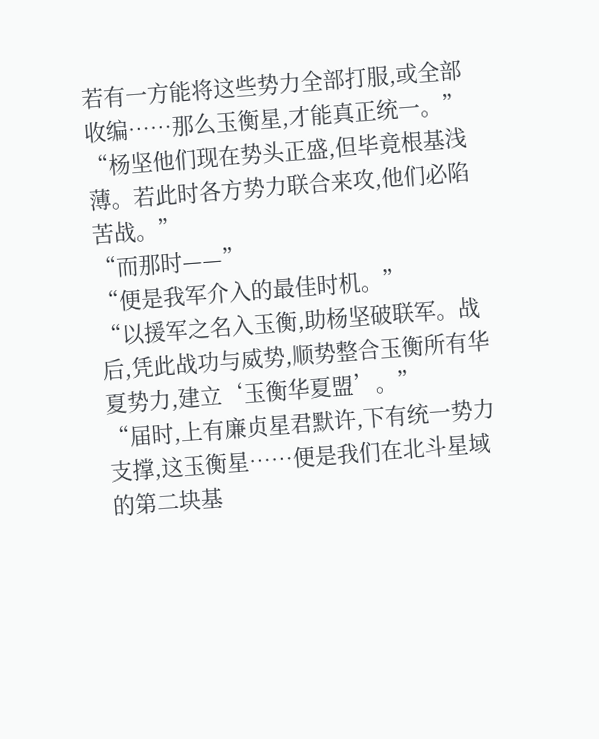若有一方能将这些势力全部打服,或全部收编……那么玉衡星,才能真正统一。”
“杨坚他们现在势头正盛,但毕竟根基浅薄。若此时各方势力联合来攻,他们必陷苦战。”
“而那时——”
“便是我军介入的最佳时机。”
“以援军之名入玉衡,助杨坚破联军。战后,凭此战功与威势,顺势整合玉衡所有华夏势力,建立‘玉衡华夏盟’。”
“届时,上有廉贞星君默许,下有统一势力支撑,这玉衡星……便是我们在北斗星域的第二块基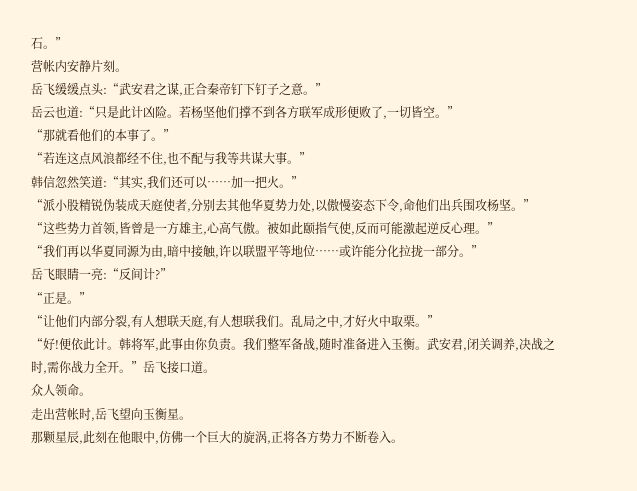石。”
营帐内安静片刻。
岳飞缓缓点头:“武安君之谋,正合秦帝钉下钉子之意。”
岳云也道:“只是此计凶险。若杨坚他们撑不到各方联军成形便败了,一切皆空。”
“那就看他们的本事了。”
“若连这点风浪都经不住,也不配与我等共谋大事。”
韩信忽然笑道:“其实,我们还可以……加一把火。”
“派小股精锐伪装成天庭使者,分别去其他华夏势力处,以傲慢姿态下令,命他们出兵围攻杨坚。”
“这些势力首领,皆曾是一方雄主,心高气傲。被如此颐指气使,反而可能激起逆反心理。”
“我们再以华夏同源为由,暗中接触,许以联盟平等地位……或许能分化拉拢一部分。”
岳飞眼睛一亮:“反间计?”
“正是。”
“让他们内部分裂,有人想联天庭,有人想联我们。乱局之中,才好火中取栗。”
“好!便依此计。韩将军,此事由你负责。我们整军备战,随时准备进入玉衡。武安君,闭关调养,决战之时,需你战力全开。”岳飞接口道。
众人领命。
走出营帐时,岳飞望向玉衡星。
那颗星辰,此刻在他眼中,仿佛一个巨大的旋涡,正将各方势力不断卷入。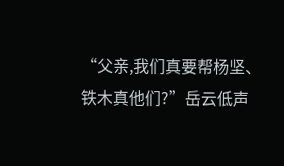“父亲,我们真要帮杨坚、铁木真他们?”岳云低声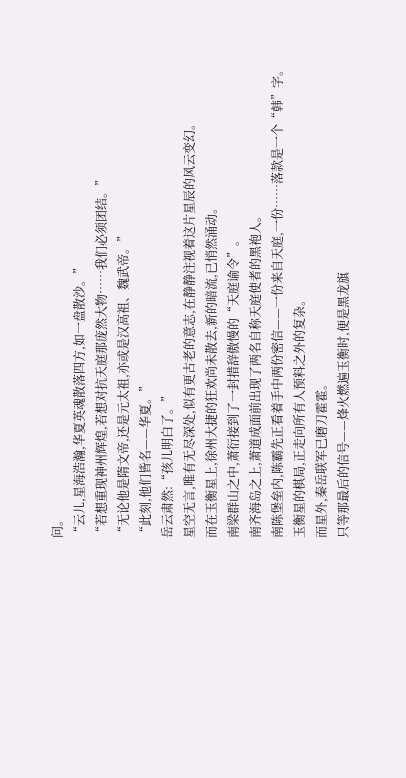问。
“云儿,星海浩瀚,华夏英魂散落四方,如一盘散沙。”
“若想重现神州辉煌,若想对抗天庭那庞然大物……我们必须团结。”
“无论他是隋文帝,还是元太祖,亦或是汉高祖、魏武帝。”
“此刻,他们皆名——华夏。”
岳云肃然:“孩儿明白了。”
星空无言,唯有无尽深处,似有更古老的意志,在静静注视着这片星辰的风云变幻。
而在玉衡星上,徐州大捷的狂欢尚未散去,新的暗流,已悄然涌动。
南梁群山之中,萧衍接到了一封措辞傲慢的“天庭谕令”。
南齐海岛之上,萧道成面前出现了两名自称天庭使者的黑袍人。
南陈堡垒内,陈霸先正看着手中两份密信——一份来自天庭,一份……落款是一个“韩”字。
玉衡星的棋局,正走向所有人预料之外的复杂。
而星外,秦岳联军已磨刀霍霍。
只等那最后的信号——烽火燃遍玉衡时,便是黑龙旗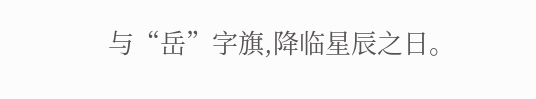与“岳”字旗,降临星辰之日。